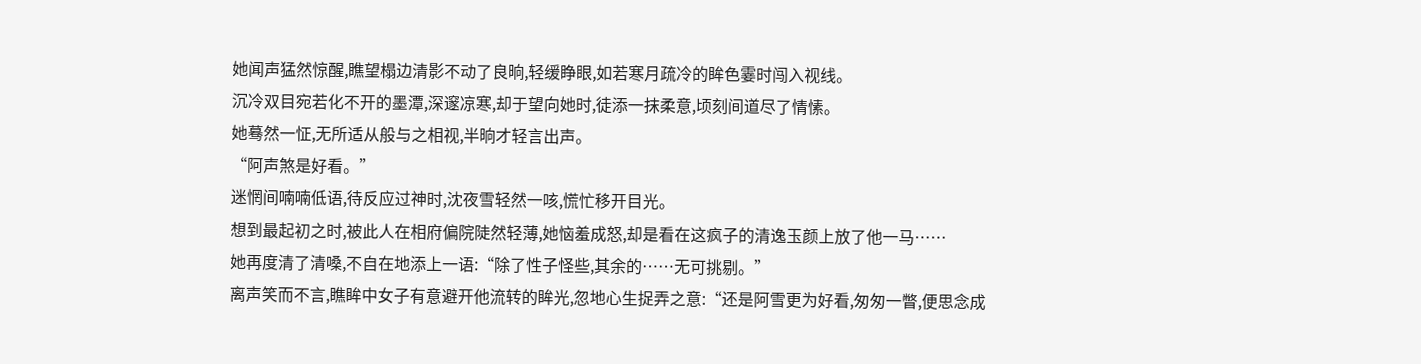她闻声猛然惊醒,瞧望榻边清影不动了良晌,轻缓睁眼,如若寒月疏冷的眸色霎时闯入视线。
沉冷双目宛若化不开的墨潭,深邃凉寒,却于望向她时,徒添一抹柔意,顷刻间道尽了情愫。
她蓦然一怔,无所适从般与之相视,半晌才轻言出声。
“阿声煞是好看。”
迷惘间喃喃低语,待反应过神时,沈夜雪轻然一咳,慌忙移开目光。
想到最起初之时,被此人在相府偏院陡然轻薄,她恼羞成怒,却是看在这疯子的清逸玉颜上放了他一马……
她再度清了清嗓,不自在地添上一语:“除了性子怪些,其余的……无可挑剔。”
离声笑而不言,瞧眸中女子有意避开他流转的眸光,忽地心生捉弄之意:“还是阿雪更为好看,匆匆一瞥,便思念成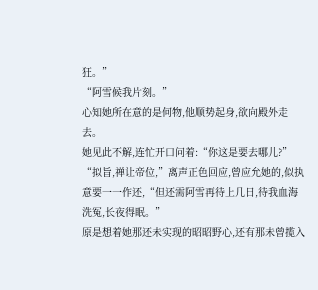狂。”
“阿雪候我片刻。”
心知她所在意的是何物,他顺势起身,欲向殿外走去。
她见此不解,连忙开口问着:“你这是要去哪儿?”
“拟旨,禅让帝位,”离声正色回应,曾应允她的,似执意要一一作还,“但还需阿雪再待上几日,待我血海洗冤,长夜得眠。”
原是想着她那还未实现的昭昭野心,还有那未曾揽入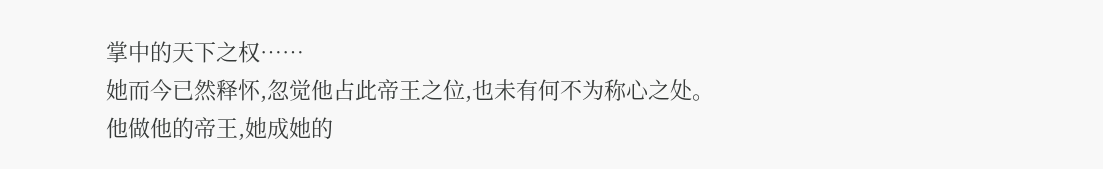掌中的天下之权……
她而今已然释怀,忽觉他占此帝王之位,也未有何不为称心之处。
他做他的帝王,她成她的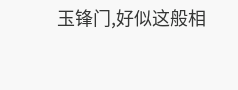玉锋门,好似这般相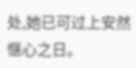处,她已可过上安然惬心之日。